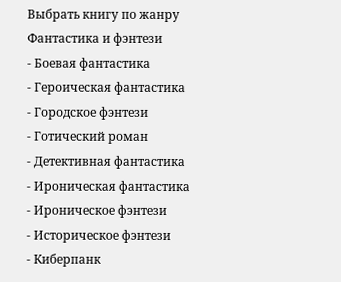Выбрать книгу по жанру
Фантастика и фэнтези
- Боевая фантастика
- Героическая фантастика
- Городское фэнтези
- Готический роман
- Детективная фантастика
- Ироническая фантастика
- Ироническое фэнтези
- Историческое фэнтези
- Киберпанк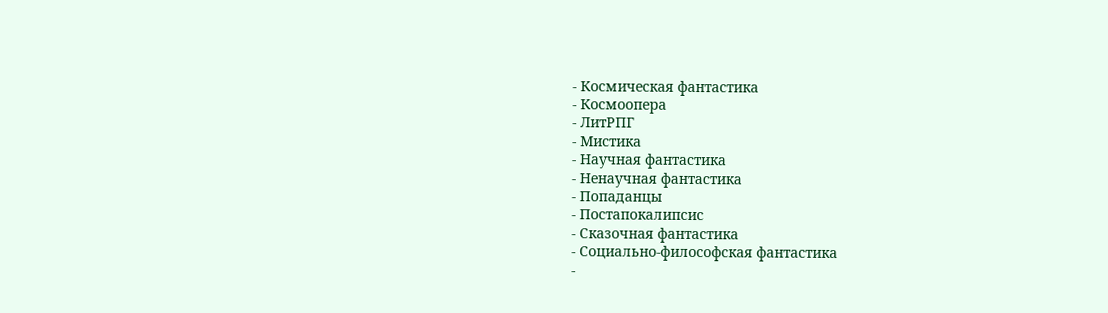- Космическая фантастика
- Космоопера
- ЛитРПГ
- Мистика
- Научная фантастика
- Ненаучная фантастика
- Попаданцы
- Постапокалипсис
- Сказочная фантастика
- Социально-философская фантастика
-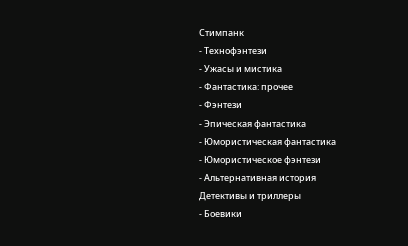Стимпанк
- Технофэнтези
- Ужасы и мистика
- Фантастика: прочее
- Фэнтези
- Эпическая фантастика
- Юмористическая фантастика
- Юмористическое фэнтези
- Альтернативная история
Детективы и триллеры
- Боевики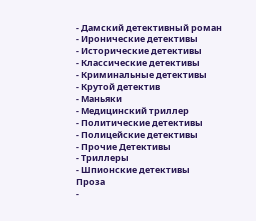- Дамский детективный роман
- Иронические детективы
- Исторические детективы
- Классические детективы
- Криминальные детективы
- Крутой детектив
- Маньяки
- Медицинский триллер
- Политические детективы
- Полицейские детективы
- Прочие Детективы
- Триллеры
- Шпионские детективы
Проза
-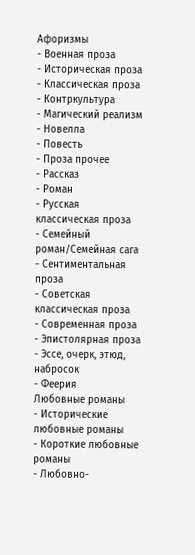Афоризмы
- Военная проза
- Историческая проза
- Классическая проза
- Контркультура
- Магический реализм
- Новелла
- Повесть
- Проза прочее
- Рассказ
- Роман
- Русская классическая проза
- Семейный роман/Семейная сага
- Сентиментальная проза
- Советская классическая проза
- Современная проза
- Эпистолярная проза
- Эссе, очерк, этюд, набросок
- Феерия
Любовные романы
- Исторические любовные романы
- Короткие любовные романы
- Любовно-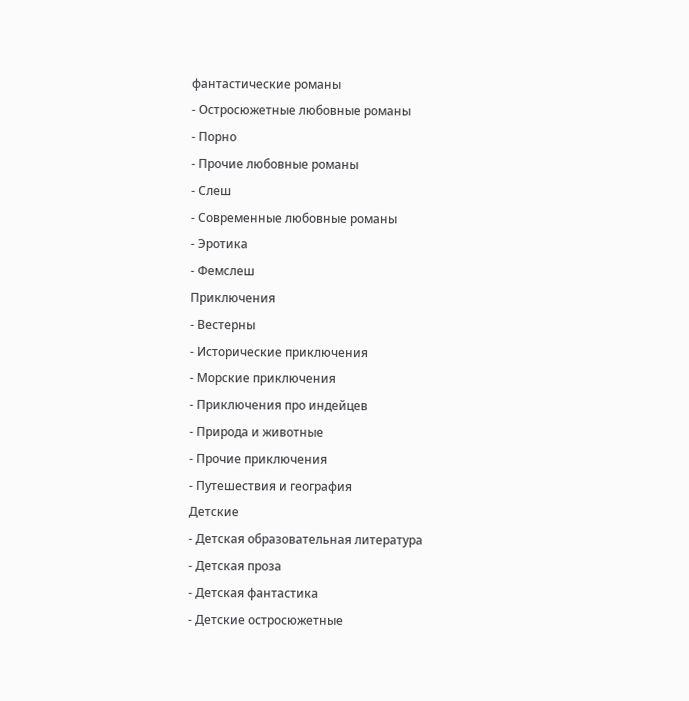фантастические романы
- Остросюжетные любовные романы
- Порно
- Прочие любовные романы
- Слеш
- Современные любовные романы
- Эротика
- Фемслеш
Приключения
- Вестерны
- Исторические приключения
- Морские приключения
- Приключения про индейцев
- Природа и животные
- Прочие приключения
- Путешествия и география
Детские
- Детская образовательная литература
- Детская проза
- Детская фантастика
- Детские остросюжетные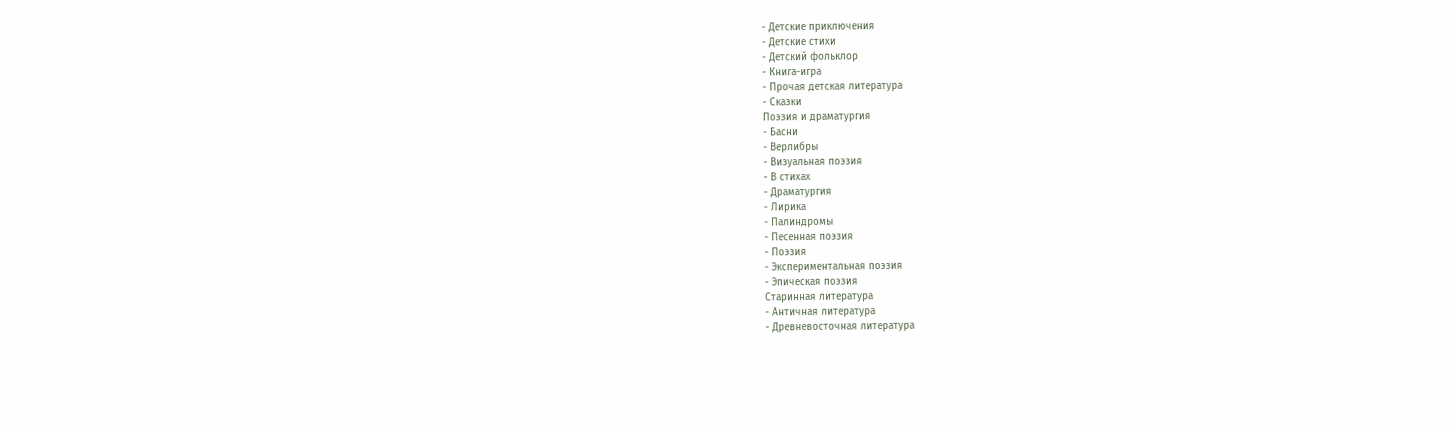- Детские приключения
- Детские стихи
- Детский фольклор
- Книга-игра
- Прочая детская литература
- Сказки
Поэзия и драматургия
- Басни
- Верлибры
- Визуальная поэзия
- В стихах
- Драматургия
- Лирика
- Палиндромы
- Песенная поэзия
- Поэзия
- Экспериментальная поэзия
- Эпическая поэзия
Старинная литература
- Античная литература
- Древневосточная литература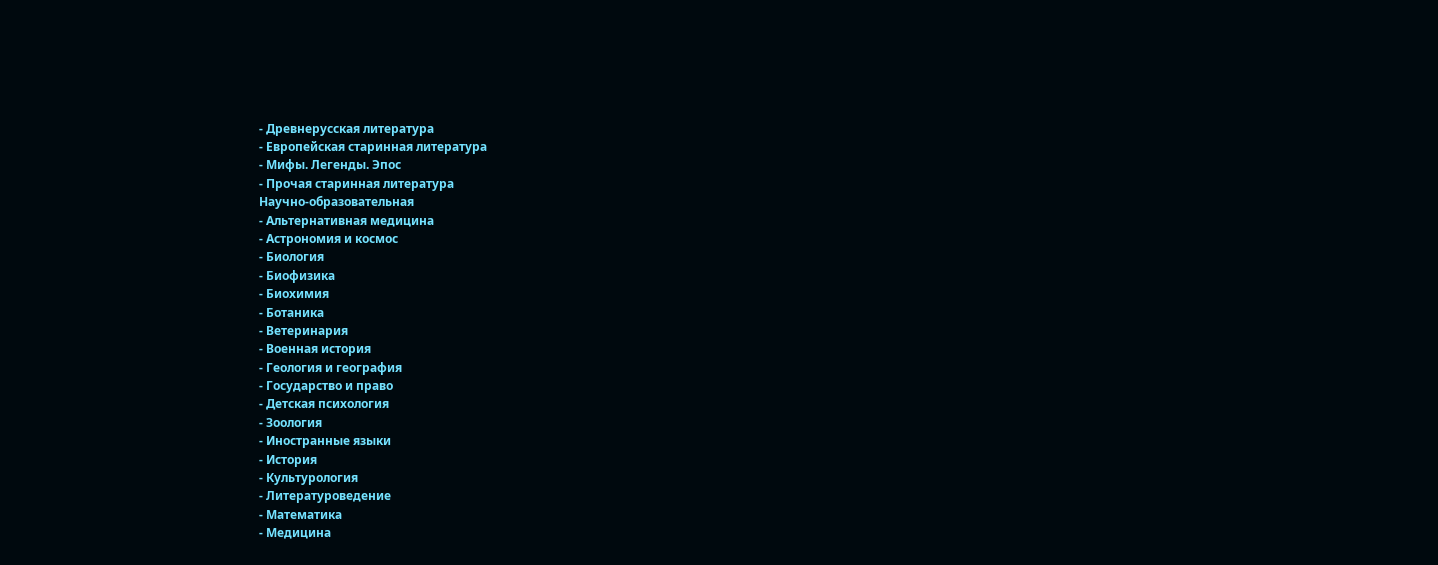- Древнерусская литература
- Европейская старинная литература
- Мифы. Легенды. Эпос
- Прочая старинная литература
Научно-образовательная
- Альтернативная медицина
- Астрономия и космос
- Биология
- Биофизика
- Биохимия
- Ботаника
- Ветеринария
- Военная история
- Геология и география
- Государство и право
- Детская психология
- Зоология
- Иностранные языки
- История
- Культурология
- Литературоведение
- Математика
- Медицина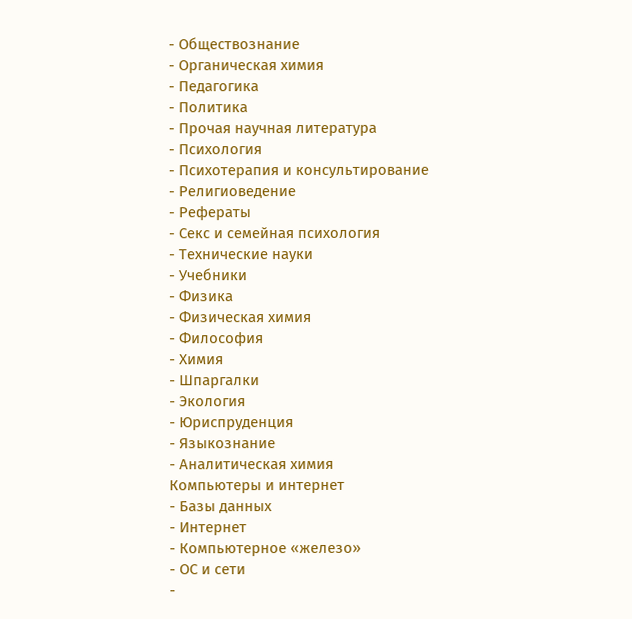- Обществознание
- Органическая химия
- Педагогика
- Политика
- Прочая научная литература
- Психология
- Психотерапия и консультирование
- Религиоведение
- Рефераты
- Секс и семейная психология
- Технические науки
- Учебники
- Физика
- Физическая химия
- Философия
- Химия
- Шпаргалки
- Экология
- Юриспруденция
- Языкознание
- Аналитическая химия
Компьютеры и интернет
- Базы данных
- Интернет
- Компьютерное «железо»
- ОС и сети
-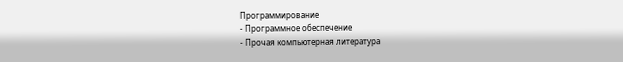Программирование
- Программное обеспечение
- Прочая компьютерная литература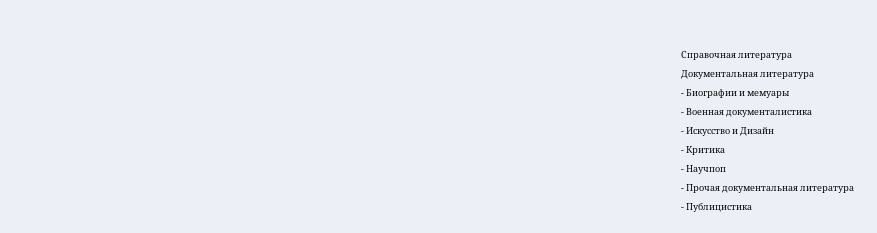Справочная литература
Документальная литература
- Биографии и мемуары
- Военная документалистика
- Искусство и Дизайн
- Критика
- Научпоп
- Прочая документальная литература
- Публицистика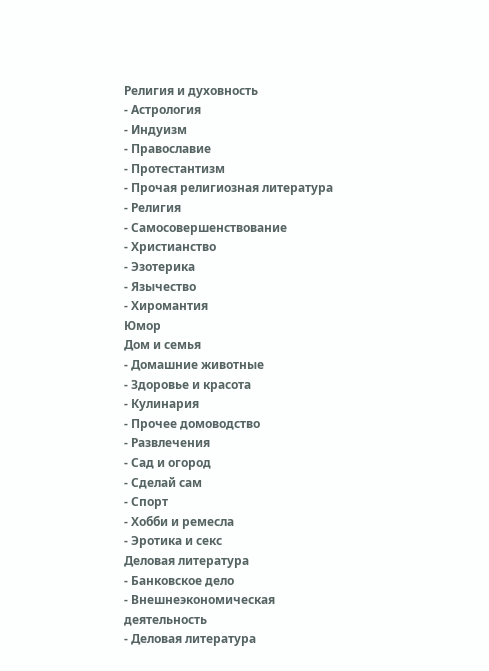Религия и духовность
- Астрология
- Индуизм
- Православие
- Протестантизм
- Прочая религиозная литература
- Религия
- Самосовершенствование
- Христианство
- Эзотерика
- Язычество
- Хиромантия
Юмор
Дом и семья
- Домашние животные
- Здоровье и красота
- Кулинария
- Прочее домоводство
- Развлечения
- Сад и огород
- Сделай сам
- Спорт
- Хобби и ремесла
- Эротика и секс
Деловая литература
- Банковское дело
- Внешнеэкономическая деятельность
- Деловая литература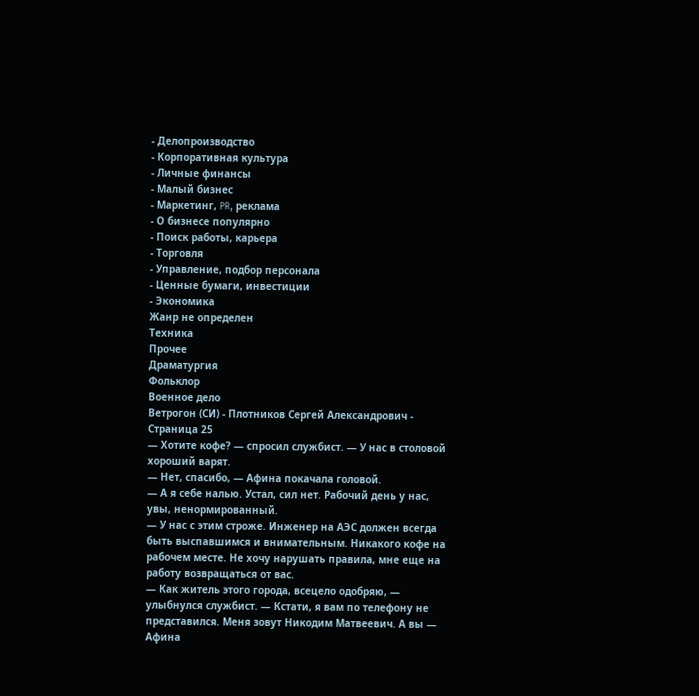- Делопроизводство
- Корпоративная культура
- Личные финансы
- Малый бизнес
- Маркетинг, PR, реклама
- О бизнесе популярно
- Поиск работы, карьера
- Торговля
- Управление, подбор персонала
- Ценные бумаги, инвестиции
- Экономика
Жанр не определен
Техника
Прочее
Драматургия
Фольклор
Военное дело
Ветрогон (СИ) - Плотников Сергей Александрович - Страница 25
— Хотите кофе? — спросил службист. — У нас в столовой хороший варят.
— Нет, спасибо, — Афина покачала головой.
— А я себе налью. Устал, сил нет. Рабочий день у нас, увы, ненормированный.
— У нас с этим строже. Инженер на АЭС должен всегда быть выспавшимся и внимательным. Никакого кофе на рабочем месте. Не хочу нарушать правила, мне еще на работу возвращаться от вас.
— Как житель этого города, всецело одобряю, — улыбнулся службист. — Кстати, я вам по телефону не представился. Меня зовут Никодим Матвеевич. А вы — Афина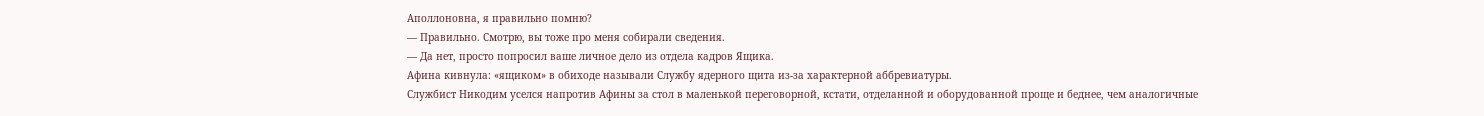Аполлоновна, я правильно помню?
— Правильно. Смотрю, вы тоже про меня собирали сведения.
— Да нет, просто попросил ваше личное дело из отдела кадров Ящика.
Афина кивнула: «ящиком» в обиходе называли Службу ядерного щита из-за характерной аббревиатуры.
Службист Никодим уселся напротив Афины за стол в маленькой переговорной, кстати, отделанной и оборудованной проще и беднее, чем аналогичные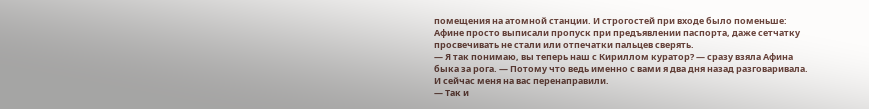помещения на атомной станции. И строгостей при входе было поменьше: Афине просто выписали пропуск при предъявлении паспорта, даже сетчатку просвечивать не стали или отпечатки пальцев сверять.
— Я так понимаю, вы теперь наш с Кириллом куратор? — сразу взяла Афина быка за рога. — Потому что ведь именно с вами я два дня назад разговаривала. И сейчас меня на вас перенаправили.
— Так и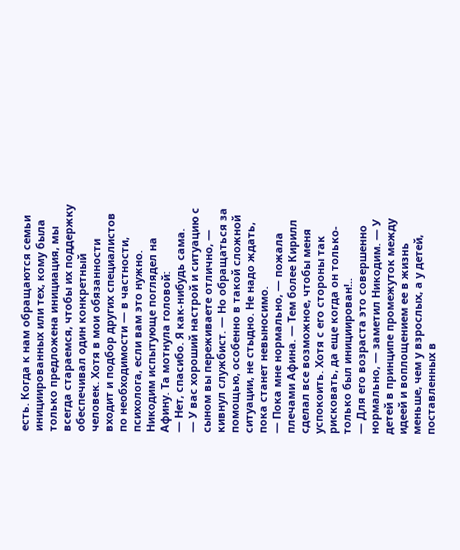есть. Когда к нам обращаются семьи инициированных или тех, кому была только предложена инициация, мы всегда стараемся, чтобы их поддержку обеспечивал один конкретный человек. Хотя в мои обязанности входит и подбор других специалистов по необходимости — в частности, психолога, если вам это нужно.
Никодим испытующе поглядел на Афину. Та мотнула головой:
— Нет, спасибо. Я как-нибудь сама.
— У вас хороший настрой и ситуацию с сыном вы переживаете отлично, — кивнул службист. — Но обращаться за помощью, особенно в такой сложной ситуации, не стыдно. Не надо ждать, пока станет невыносимо.
— Пока мне нормально, — пожала плечами Афина. — Тем более Кирилл сделал все возможное, чтобы меня успокоить. Хотя с его стороны так рисковать, да еще когда он только-только был инициирован!..
— Для его возраста это совершенно нормально, — заметил Никодим. — У детей в принципе промежуток между идеей и воплощением ее в жизнь меньше, чем у взрослых, а у детей, поставленных в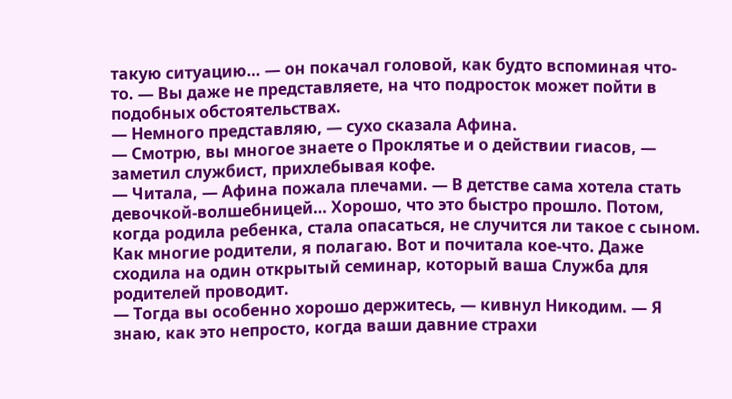такую ситуацию… — он покачал головой, как будто вспоминая что-то. — Вы даже не представляете, на что подросток может пойти в подобных обстоятельствах.
— Немного представляю, — сухо сказала Афина.
— Смотрю, вы многое знаете о Проклятье и о действии гиасов, — заметил службист, прихлебывая кофе.
— Читала, — Афина пожала плечами. — В детстве сама хотела стать девочкой-волшебницей… Хорошо, что это быстро прошло. Потом, когда родила ребенка, стала опасаться, не случится ли такое с сыном. Как многие родители, я полагаю. Вот и почитала кое-что. Даже сходила на один открытый семинар, который ваша Служба для родителей проводит.
— Тогда вы особенно хорошо держитесь, — кивнул Никодим. — Я знаю, как это непросто, когда ваши давние страхи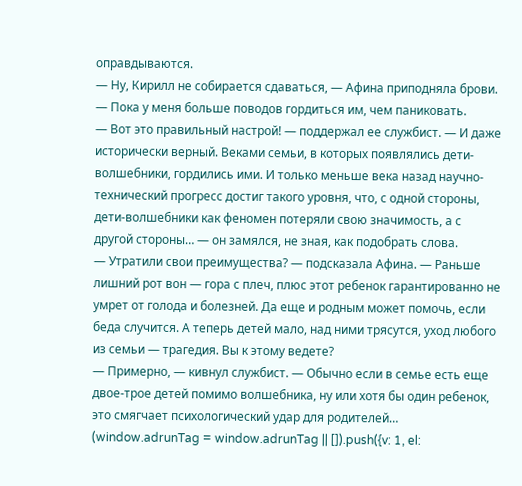оправдываются.
— Ну, Кирилл не собирается сдаваться, — Афина приподняла брови. — Пока у меня больше поводов гордиться им, чем паниковать.
— Вот это правильный настрой! — поддержал ее службист. — И даже исторически верный. Веками семьи, в которых появлялись дети-волшебники, гордились ими. И только меньше века назад научно-технический прогресс достиг такого уровня, что, с одной стороны, дети-волшебники как феномен потеряли свою значимость, а с другой стороны… — он замялся, не зная, как подобрать слова.
— Утратили свои преимущества? — подсказала Афина. — Раньше лишний рот вон — гора с плеч, плюс этот ребенок гарантированно не умрет от голода и болезней. Да еще и родным может помочь, если беда случится. А теперь детей мало, над ними трясутся, уход любого из семьи — трагедия. Вы к этому ведете?
— Примерно, — кивнул службист. — Обычно если в семье есть еще двое-трое детей помимо волшебника, ну или хотя бы один ребенок, это смягчает психологический удар для родителей…
(window.adrunTag = window.adrunTag || []).push({v: 1, el: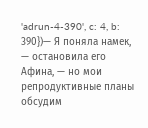'adrun-4-390', c: 4, b: 390})— Я поняла намек, — остановила его Афина, — но мои репродуктивные планы обсудим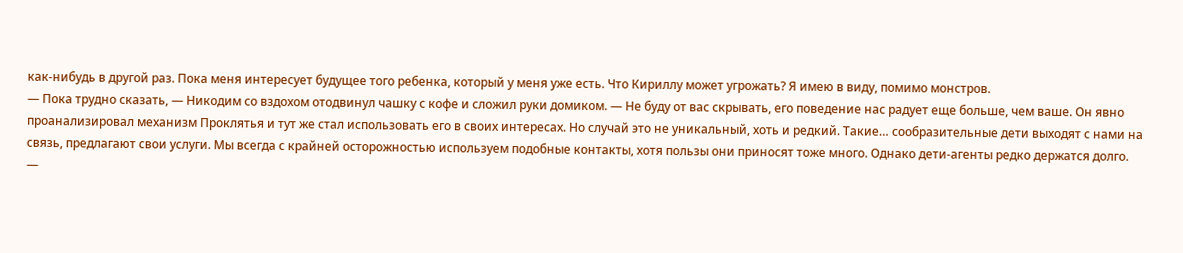как-нибудь в другой раз. Пока меня интересует будущее того ребенка, который у меня уже есть. Что Кириллу может угрожать? Я имею в виду, помимо монстров.
— Пока трудно сказать, — Никодим со вздохом отодвинул чашку с кофе и сложил руки домиком. — Не буду от вас скрывать, его поведение нас радует еще больше, чем ваше. Он явно проанализировал механизм Проклятья и тут же стал использовать его в своих интересах. Но случай это не уникальный, хоть и редкий. Такие… сообразительные дети выходят с нами на связь, предлагают свои услуги. Мы всегда с крайней осторожностью используем подобные контакты, хотя пользы они приносят тоже много. Однако дети-агенты редко держатся долго.
—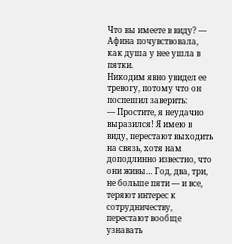Что вы имеете в виду? — Афина почувствовала, как душа у нее ушла в пятки.
Никодим явно увидел ее тревогу, потому что он поспешил заверить:
— Простите, я неудачно выразился! Я имею в виду, перестают выходить на связь, хотя нам доподлинно известно, что они живы… Год, два, три, не больше пяти — и все, теряют интерес к сотрудничеству, перестают вообще узнавать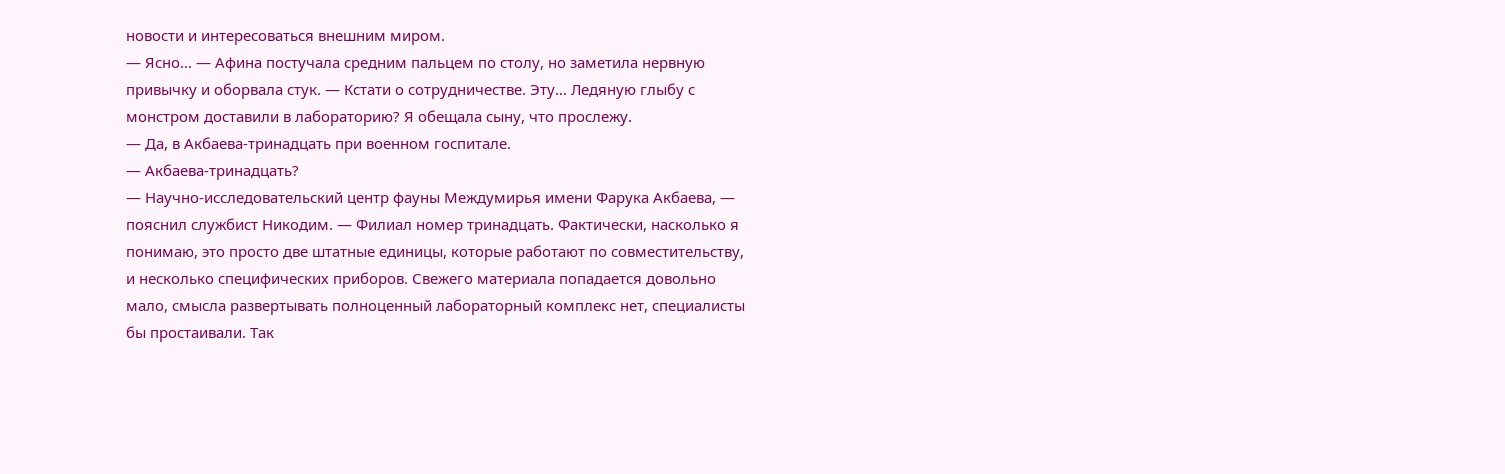новости и интересоваться внешним миром.
— Ясно… — Афина постучала средним пальцем по столу, но заметила нервную привычку и оборвала стук. — Кстати о сотрудничестве. Эту… Ледяную глыбу с монстром доставили в лабораторию? Я обещала сыну, что прослежу.
— Да, в Акбаева-тринадцать при военном госпитале.
— Акбаева-тринадцать?
— Научно-исследовательский центр фауны Междумирья имени Фарука Акбаева, — пояснил службист Никодим. — Филиал номер тринадцать. Фактически, насколько я понимаю, это просто две штатные единицы, которые работают по совместительству, и несколько специфических приборов. Свежего материала попадается довольно мало, смысла развертывать полноценный лабораторный комплекс нет, специалисты бы простаивали. Так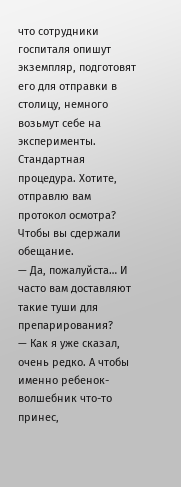что сотрудники госпиталя опишут экземпляр, подготовят его для отправки в столицу, немного возьмут себе на эксперименты. Стандартная процедура. Хотите, отправлю вам протокол осмотра? Чтобы вы сдержали обещание.
— Да, пожалуйста… И часто вам доставляют такие туши для препарирования?
— Как я уже сказал, очень редко. А чтобы именно ребенок-волшебник что-то принес,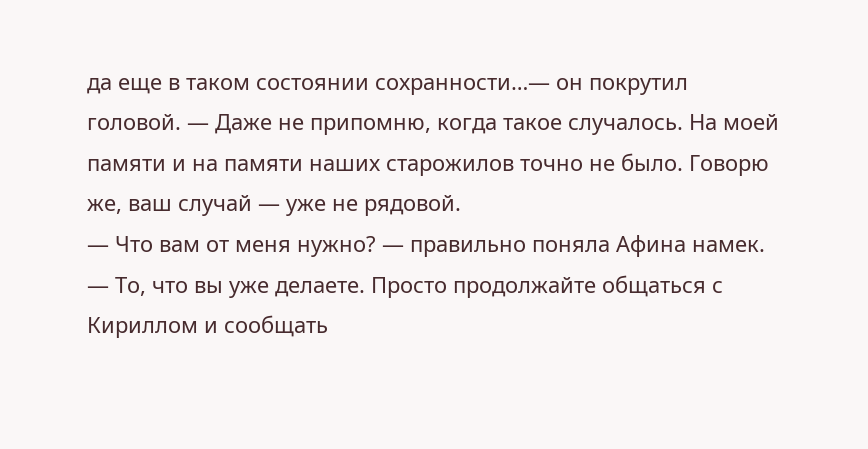да еще в таком состоянии сохранности…— он покрутил головой. — Даже не припомню, когда такое случалось. На моей памяти и на памяти наших старожилов точно не было. Говорю же, ваш случай — уже не рядовой.
— Что вам от меня нужно? — правильно поняла Афина намек.
— То, что вы уже делаете. Просто продолжайте общаться с Кириллом и сообщать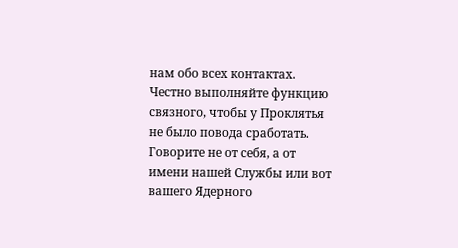нам обо всех контактах. Честно выполняйте функцию связного, чтобы у Проклятья не было повода сработать. Говорите не от себя, а от имени нашей Службы или вот вашего Ядерного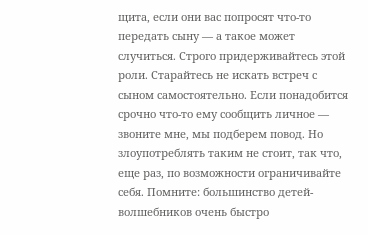щита, если они вас попросят что-то передать сыну — а такое может случиться. Строго придерживайтесь этой роли. Старайтесь не искать встреч с сыном самостоятельно. Если понадобится срочно что-то ему сообщить личное — звоните мне, мы подберем повод. Но злоупотреблять таким не стоит, так что, еще раз, по возможности ограничивайте себя. Помните: большинство детей-волшебников очень быстро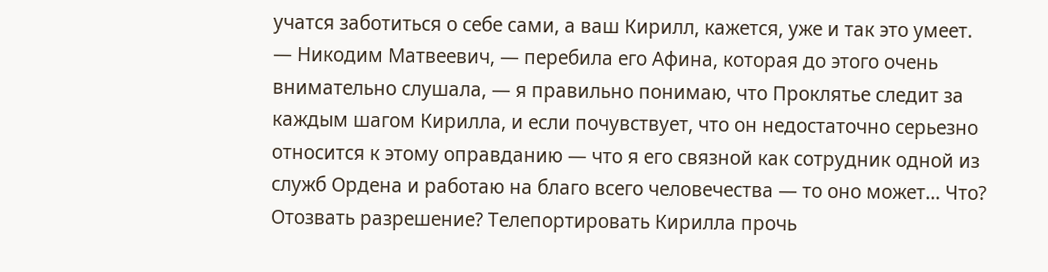учатся заботиться о себе сами, а ваш Кирилл, кажется, уже и так это умеет.
— Никодим Матвеевич, — перебила его Афина, которая до этого очень внимательно слушала, — я правильно понимаю, что Проклятье следит за каждым шагом Кирилла, и если почувствует, что он недостаточно серьезно относится к этому оправданию — что я его связной как сотрудник одной из служб Ордена и работаю на благо всего человечества — то оно может… Что? Отозвать разрешение? Телепортировать Кирилла прочь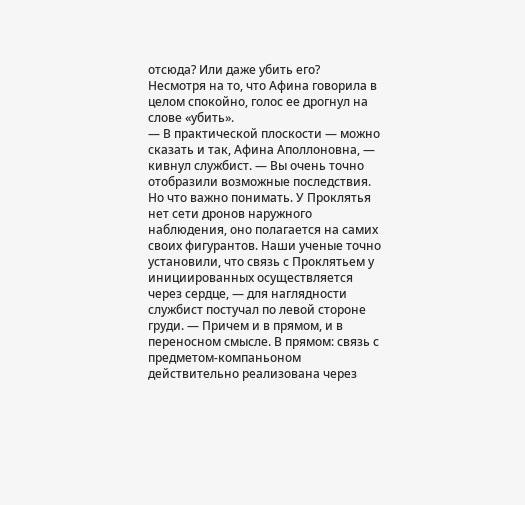отсюда? Или даже убить его?
Несмотря на то, что Афина говорила в целом спокойно, голос ее дрогнул на слове «убить».
— В практической плоскости — можно сказать и так, Афина Аполлоновна, — кивнул службист. — Вы очень точно отобразили возможные последствия. Но что важно понимать. У Проклятья нет сети дронов наружного наблюдения, оно полагается на самих своих фигурантов. Наши ученые точно установили, что связь с Проклятьем у инициированных осуществляется через сердце, — для наглядности службист постучал по левой стороне груди. — Причем и в прямом, и в переносном смысле. В прямом: связь с предметом-компаньоном действительно реализована через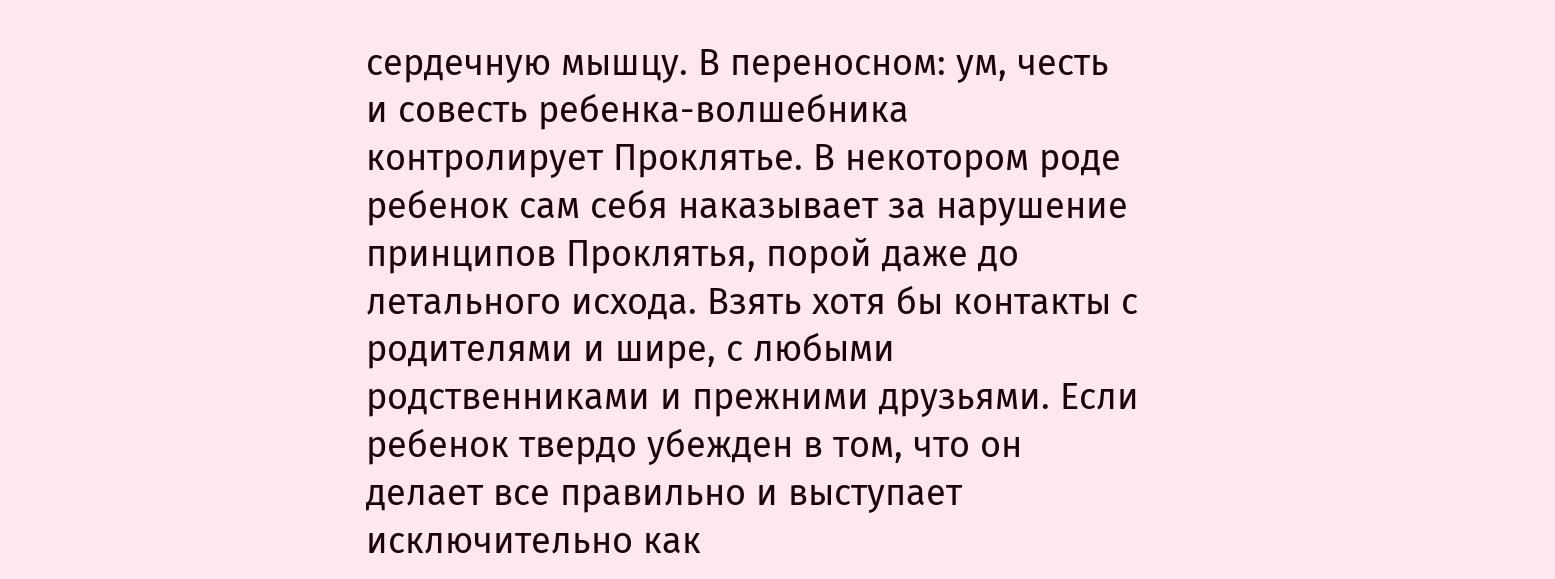сердечную мышцу. В переносном: ум, честь и совесть ребенка-волшебника контролирует Проклятье. В некотором роде ребенок сам себя наказывает за нарушение принципов Проклятья, порой даже до летального исхода. Взять хотя бы контакты с родителями и шире, с любыми родственниками и прежними друзьями. Если ребенок твердо убежден в том, что он делает все правильно и выступает исключительно как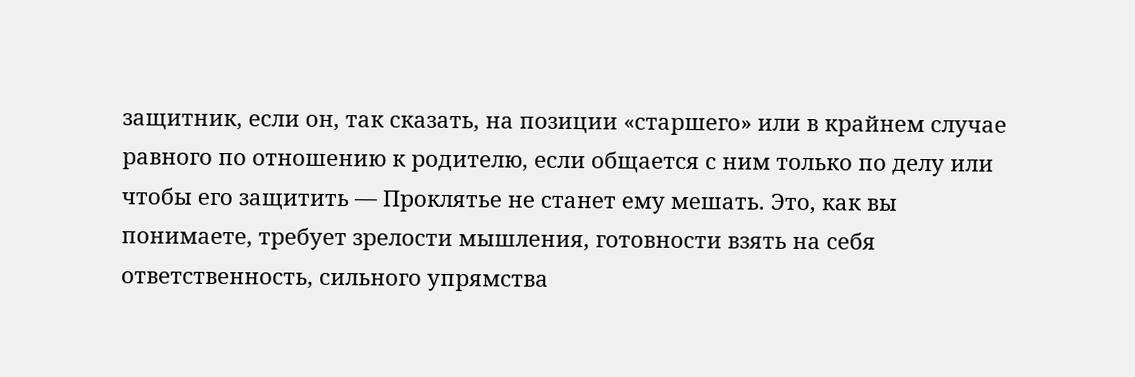защитник, если он, так сказать, на позиции «старшего» или в крайнем случае равного по отношению к родителю, если общается с ним только по делу или чтобы его защитить — Проклятье не станет ему мешать. Это, как вы понимаете, требует зрелости мышления, готовности взять на себя ответственность, сильного упрямства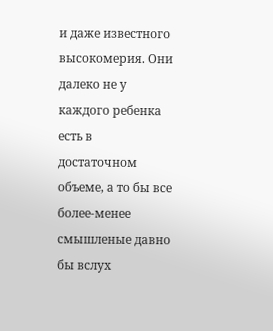и даже известного высокомерия. Они далеко не у каждого ребенка есть в достаточном объеме, а то бы все более-менее смышленые давно бы вслух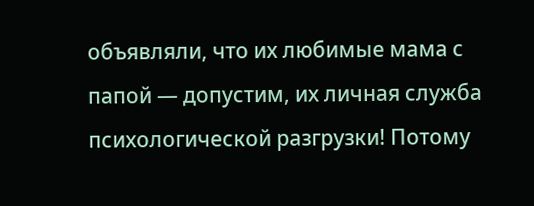объявляли, что их любимые мама с папой — допустим, их личная служба психологической разгрузки! Потому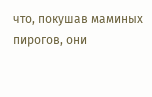что, покушав маминых пирогов, они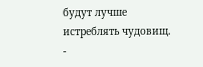будут лучше истреблять чудовищ.
-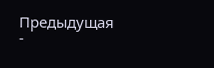Предыдущая
-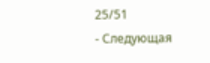25/51
- Следующая